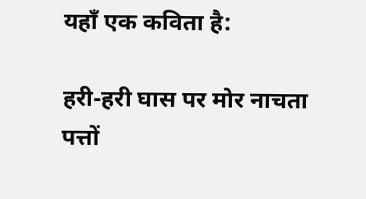यहाँ एक कविता है:

हरी-हरी घास पर मोर नाचता
पत्तों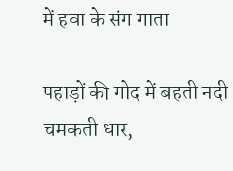में हवा के संग गाता

पहाड़ों की गोद में बहती नदी
चमकती धार,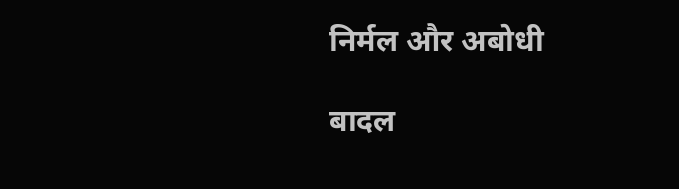निर्मल और अबोधी

बादल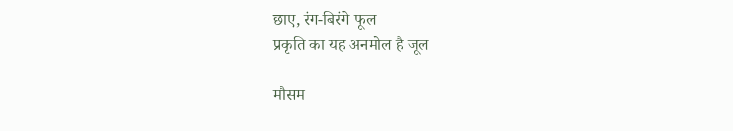छाए, रंग-बिरंगे फूल
प्रकृति का यह अनमोल है जूल

मौसम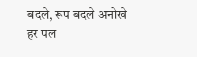बदले, रूप बदले अनोखे
हर पल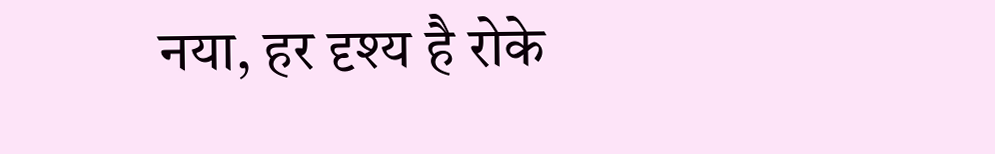नया, हर दृश्य है रोके